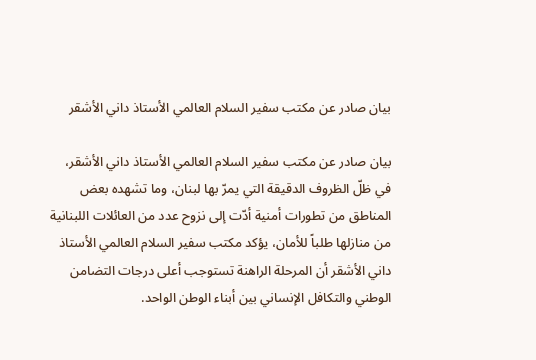بيان صادر عن مكتب سفير السلام العالمي الأستاذ داني الأشقر

بيان صادر عن مكتب سفير السلام العالمي الأستاذ داني الأشقر،
في ظلّ الظروف الدقيقة التي يمرّ بها لبنان، وما تشهده بعض المناطق من تطورات أمنية أدّت إلى نزوح عدد من العائلات اللبنانية من منازلها طلباً للأمان، يؤكد مكتب سفير السلام العالمي الأستاذ داني الأشقر أن المرحلة الراهنة تستوجب أعلى درجات التضامن الوطني والتكافل الإنساني بين أبناء الوطن الواحد.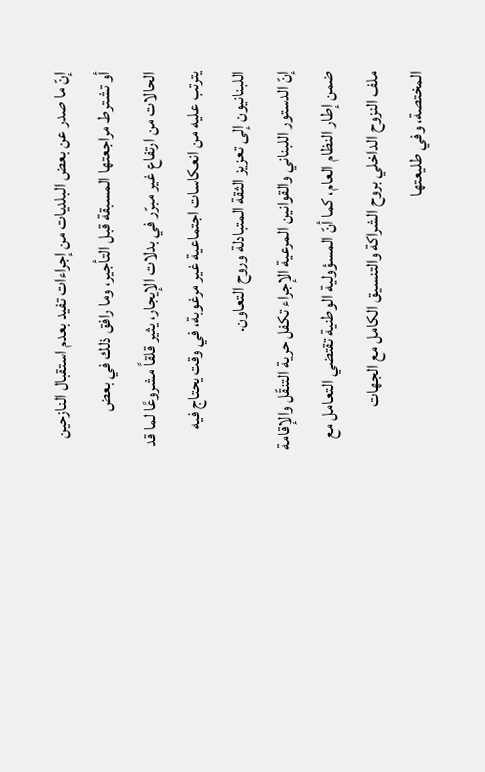إنّ ما صدر عن بعض البلديات من إجراءات تفيد بعدم استقبال النازحين أو تشترط مراجعتها المسبقة قبل التأجير، وما رافق ذلك في بعض الحالات من ارتفاع غير مبرّر في بدلات الإيجار، يثير قلقاً مشروعًا لما قد يترتب عليه من انعكاسات اجتماعية غير مرغوبة، في وقت يحتاج فيه اللبنانيون إلى تعزيز الثقة المتبادلة وروح التعاون.
إنّ الدستور اللبناني والقوانين المرعية الإجراء تكفل حرية التنقّل والإقامة ضمن إطار النظام العام، كما أنّ المسؤولية الوطنية تقتضي التعامل مع ملف النزوح الداخلي بروح الشراكة والتنسيق الكامل مع الجهات المختصة، وفي طليعتها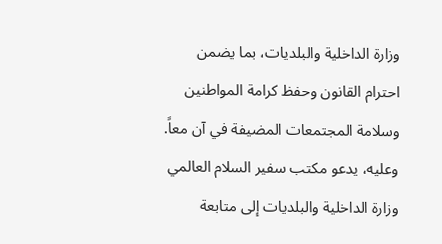وزارة الداخلية والبلديات، بما يضمن احترام القانون وحفظ كرامة المواطنين وسلامة المجتمعات المضيفة في آن معاً.
وعليه، يدعو مكتب سفير السلام العالمي وزارة الداخلية والبلديات إلى متابعة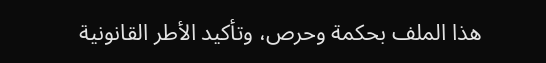هذا الملف بحكمة وحرص، وتأكيد الأطر القانونية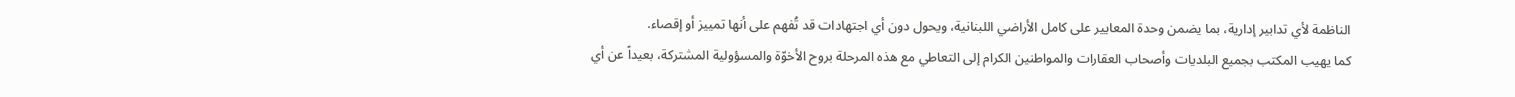الناظمة لأي تدابير إدارية، بما يضمن وحدة المعايير على كامل الأراضي اللبنانية، ويحول دون أي اجتهادات قد تُفهم على أنها تمييز أو إقصاء.
كما يهيب المكتب بجميع البلديات وأصحاب العقارات والمواطنين الكرام إلى التعاطي مع هذه المرحلة بروح الأخوّة والمسؤولية المشتركة، بعيداً عن أي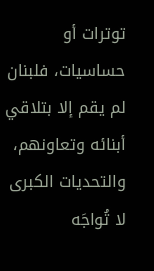توترات أو حساسيات، فلبنان لم يقم إلا بتلاقي أبنائه وتعاونهم، والتحديات الكبرى لا تُواجَه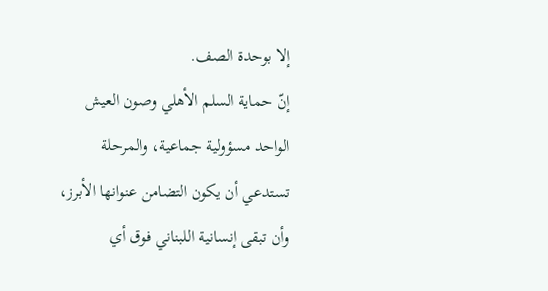إلا بوحدة الصف.
إنّ حماية السلم الأهلي وصون العيش الواحد مسؤولية جماعية، والمرحلة تستدعي أن يكون التضامن عنوانها الأبرز، وأن تبقى إنسانية اللبناني فوق أي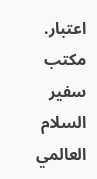اعتبار.
مكتب سفير السلام العالمي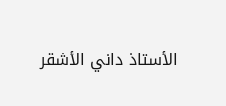الأستاذ داني الأشقر